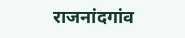राजनांदगांव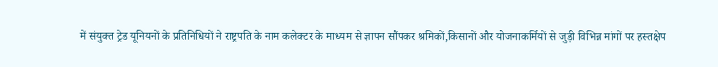में संयुक्त ट्रेड यूनियनों के प्रतिनिधियों ने राष्ट्रपति के नाम कलेक्टर के माध्यम से ज्ञापन सौंपकर श्रमिकों,किसानों और योजनाकर्मियों से जुड़ी विभिन्न मांगों पर हस्तक्षेप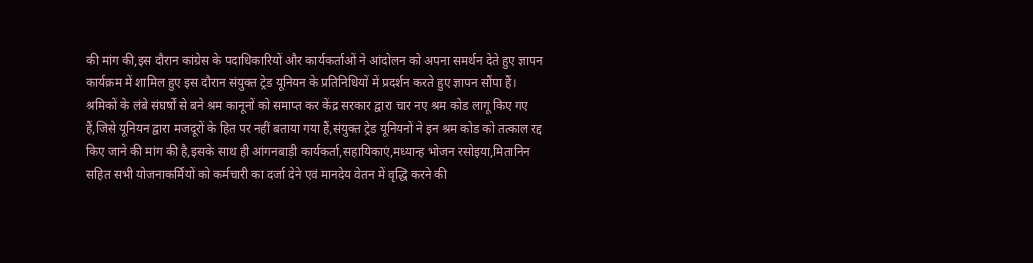की मांग की,इस दौरान कांग्रेस के पदाधिकारियों और कार्यकर्ताओं ने आंदोलन को अपना समर्थन देते हुए ज्ञापन कार्यक्रम में शामिल हुए इस दौरान संयुक्त ट्रेड यूनियन के प्रतिनिधियों में प्रदर्शन करते हुए ज्ञापन सौंपा हैं।
श्रमिकों के लंबे संघर्षों से बने श्रम कानूनों को समाप्त कर केंद्र सरकार द्वारा चार नए श्रम कोड लागू किए गए हैं,जिसे यूनियन द्वारा मजदूरों के हित पर नहीं बताया गया हैं,संयुक्त ट्रेड यूनियनों ने इन श्रम कोड को तत्काल रद्द किए जाने की मांग की है,इसके साथ ही आंगनबाड़ी कार्यकर्ता,सहायिकाएं,मध्यान्ह भोजन रसोइया,मितानिन सहित सभी योजनाकर्मियों को कर्मचारी का दर्जा देने एवं मानदेय वेतन में वृद्धि करने की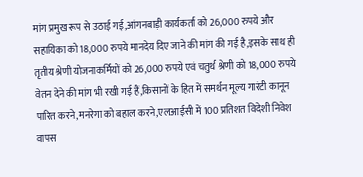मांग प्रमुख रूप से उठाई गई,आंगनबाड़ी कार्यकर्ता को 26,000 रुपये और सहायिका को 18,000 रुपये मानदेय दिए जाने की मांग की गई है,इसके साथ ही तृतीय श्रेणी योजनाकर्मियों को 26,000 रुपये एवं चतुर्थ श्रेणी को 18,000 रुपये वेतन देने की मांग भी रखी गई हैं,किसानों के हित में समर्थन मूल्य गारंटी कानून पारित करने,मनरेगा को बहाल करने,एलआईसी में 100 प्रतिशत विदेशी निवेश वापस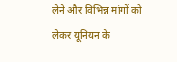लेने और विभिन्न मांगों को लेकर यूनियन के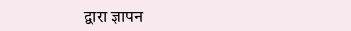द्वारा ज्ञापन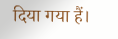दिया गया हैं।